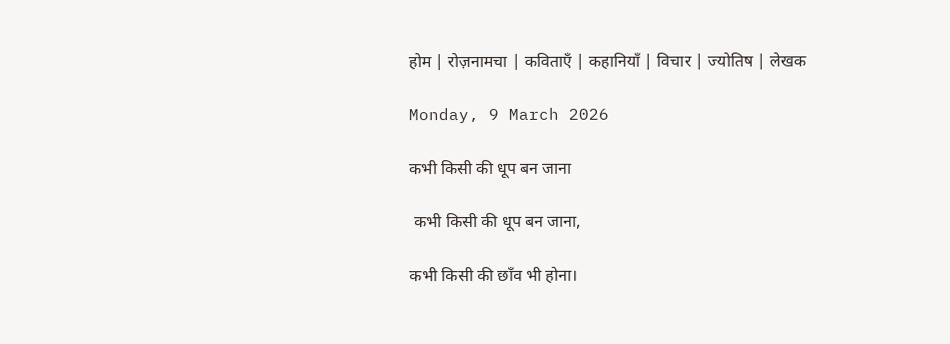होम | रोज़नामचा | कविताएँ | कहानियाँ | विचार | ज्योतिष | लेखक

Monday, 9 March 2026

कभी किसी की धूप बन जाना

 कभी किसी की धूप बन जाना,

कभी किसी की छाँव भी होना।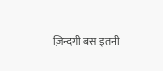ज़िन्दगी बस इतनी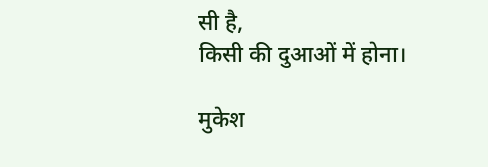सी है,
किसी की दुआओं में होना।

मुकेश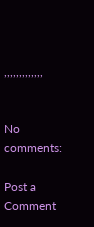,,,,,,,,,,,,,


No comments:

Post a Comment